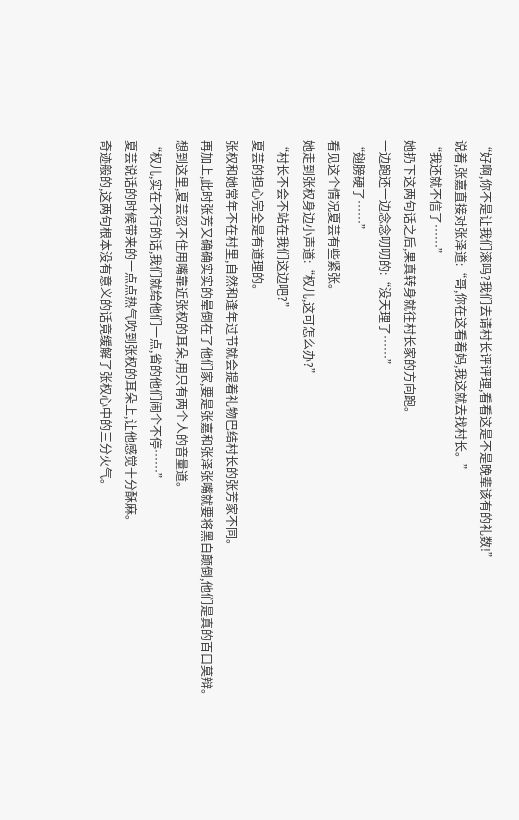“好啊,你不是让我们滚吗?我们去请村长评评理,看看这是不是晚辈该有的礼数!”
说着,张嘉直接对张泽道:“哥,你在这看着妈,我这就去找村长。”
“我还就不信了……”
她扔下这两句话之后,果真转身就往村长家的方向跑。
一边跑还一边念念叨叨的:“没天理了……”
“翅膀硬了……”
看见这个情况夏芸有些紧张。
她走到张权身边小声道:“权儿,这可怎么办?”
“村长不会不站在我们这边吧?”
夏芸的担心完全是有道理的。
张权和她常年不在村里,自然和逢年过节就会提着礼物巴结村长的张芳家不同。
再加上,此时张芳又确确实实的晕倒在了他们家,要是张嘉和张泽张嘴就要将黑白颠倒,他们是真的百口莫辩。
想到这里,夏芸忍不住用嘴靠近张权的耳朵,用只有两个人的音量道。
“权儿,实在不行的话,我们就给他们一点,省的他们闹个不停……”
夏芸说话的时候带来的一点点热气吹到张权的耳朵上,让他感觉十分酥麻。
奇迹般的,这两句根本没有意义的话竟缓解了张权心中的三分火气。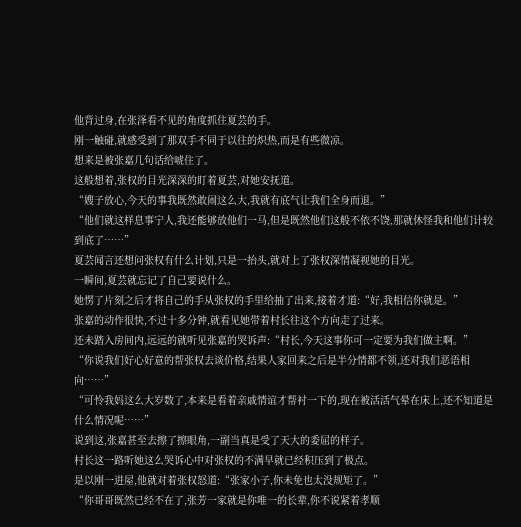他背过身,在张泽看不见的角度抓住夏芸的手。
刚一触碰,就感受到了那双手不同于以往的炽热,而是有些微凉。
想来是被张嘉几句话给唬住了。
这般想着,张权的目光深深的盯着夏芸,对她安抚道。
“嫂子放心,今天的事我既然敢闹这么大,我就有底气让我们全身而退。”
“他们就这样息事宁人,我还能够放他们一马,但是既然他们这般不依不饶,那就休怪我和他们计较到底了……”
夏芸闻言还想问张权有什么计划,只是一抬头,就对上了张权深情凝视她的目光。
一瞬间,夏芸就忘记了自己要说什么。
她愣了片刻之后才将自己的手从张权的手里给抽了出来,接着才道:“好,我相信你就是。”
张嘉的动作很快,不过十多分钟,就看见她带着村长往这个方向走了过来。
还未踏入房间内,远远的就听见张嘉的哭诉声:“村长,今天这事你可一定要为我们做主啊。”
“你说我们好心好意的帮张权去谈价格,结果人家回来之后是半分情都不领,还对我们恶语相向……”
“可怜我妈这么大岁数了,本来是看着亲戚情谊才帮衬一下的,现在被活活气晕在床上,还不知道是什么情况呢……”
说到这,张嘉甚至去擦了擦眼角,一副当真是受了天大的委屈的样子。
村长这一路听她这么哭诉心中对张权的不满早就已经积压到了极点。
是以刚一进屋,他就对着张权怒道:“张家小子,你未免也太没规矩了。”
“你哥哥既然已经不在了,张芳一家就是你唯一的长辈,你不说紧着孝顺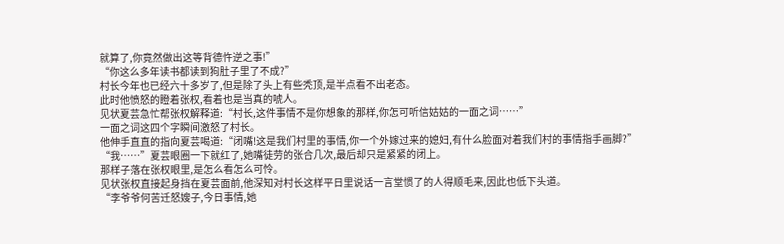就算了,你竟然做出这等背德忤逆之事!”
“你这么多年读书都读到狗肚子里了不成?”
村长今年也已经六十多岁了,但是除了头上有些秃顶,是半点看不出老态。
此时他愤怒的瞪着张权,看着也是当真的唬人。
见状夏芸急忙帮张权解释道:“村长,这件事情不是你想象的那样,你怎可听信姑姑的一面之词……”
一面之词这四个字瞬间激怒了村长。
他伸手直直的指向夏芸喝道:“闭嘴!这是我们村里的事情,你一个外嫁过来的媳妇,有什么脸面对着我们村的事情指手画脚?”
“我……”夏芸眼圈一下就红了,她嘴徒劳的张合几次,最后却只是紧紧的闭上。
那样子落在张权眼里,是怎么看怎么可怜。
见状张权直接起身挡在夏芸面前,他深知对村长这样平日里说话一言堂惯了的人得顺毛来,因此也低下头道。
“李爷爷何苦迁怒嫂子,今日事情,她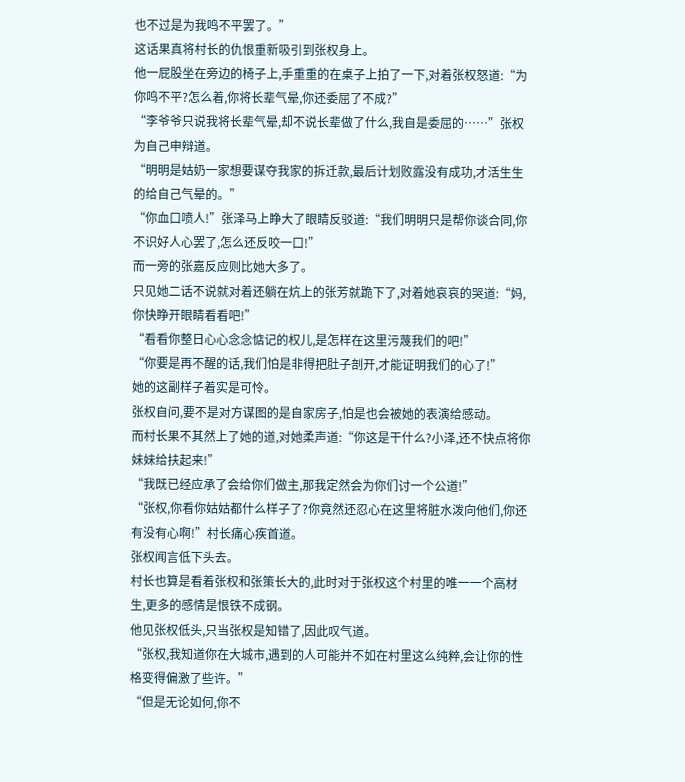也不过是为我鸣不平罢了。”
这话果真将村长的仇恨重新吸引到张权身上。
他一屁股坐在旁边的椅子上,手重重的在桌子上拍了一下,对着张权怒道:“为你鸣不平?怎么着,你将长辈气晕,你还委屈了不成?”
“李爷爷只说我将长辈气晕,却不说长辈做了什么,我自是委屈的……”张权为自己申辩道。
“明明是姑奶一家想要谋夺我家的拆迁款,最后计划败露没有成功,才活生生的给自己气晕的。”
“你血口喷人!”张泽马上睁大了眼睛反驳道:“我们明明只是帮你谈合同,你不识好人心罢了,怎么还反咬一口!”
而一旁的张嘉反应则比她大多了。
只见她二话不说就对着还躺在炕上的张芳就跪下了,对着她哀哀的哭道:“妈,你快睁开眼睛看看吧!”
“看看你整日心心念念惦记的权儿,是怎样在这里污蔑我们的吧!”
“你要是再不醒的话,我们怕是非得把肚子剖开,才能证明我们的心了!”
她的这副样子着实是可怜。
张权自问,要不是对方谋图的是自家房子,怕是也会被她的表演给感动。
而村长果不其然上了她的道,对她柔声道:“你这是干什么?小泽,还不快点将你妹妹给扶起来!”
“我既已经应承了会给你们做主,那我定然会为你们讨一个公道!”
“张权,你看你姑姑都什么样子了?你竟然还忍心在这里将脏水泼向他们,你还有没有心啊!”村长痛心疾首道。
张权闻言低下头去。
村长也算是看着张权和张策长大的,此时对于张权这个村里的唯一一个高材生,更多的感情是恨铁不成钢。
他见张权低头,只当张权是知错了,因此叹气道。
“张权,我知道你在大城市,遇到的人可能并不如在村里这么纯粹,会让你的性格变得偏激了些许。”
“但是无论如何,你不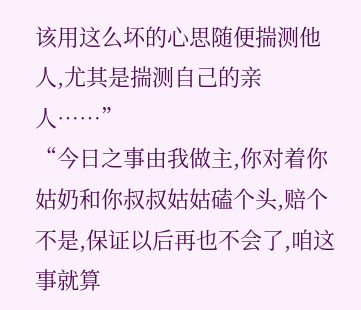该用这么坏的心思随便揣测他人,尤其是揣测自己的亲人……”
“今日之事由我做主,你对着你姑奶和你叔叔姑姑磕个头,赔个不是,保证以后再也不会了,咱这事就算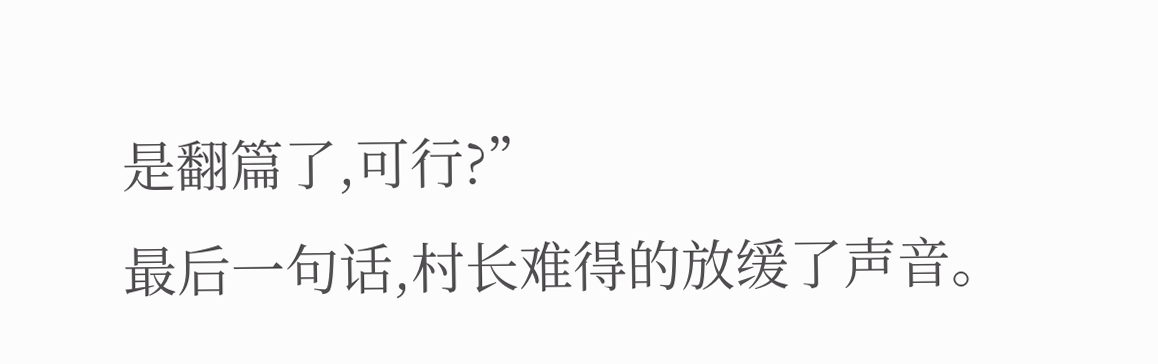是翻篇了,可行?”
最后一句话,村长难得的放缓了声音。